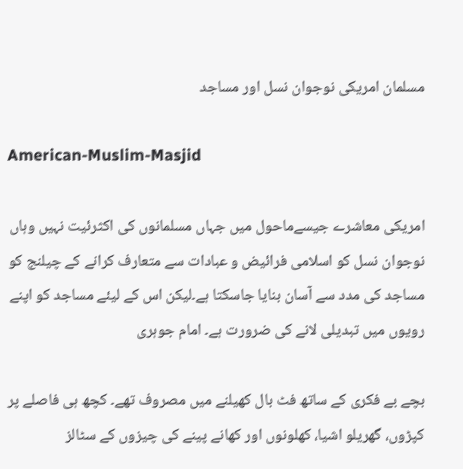مسلمان امریکی نوجوان نسل اور مساجد

American-Muslim-Masjid

امریکی معاشرے جیسےماحول میں جہاں مسلمانوں کی اکثرئیت نہیں وہاں نوجوان نسل کو اسلامی فرائیض و عبادات سے متعارف کرانے کے چیلنج کو مساجد کی مدد سے آسان بنایا جاسکتا ہے۔لیکن اس کے لیئے مساجد کو اپنے رویوں میں تبدیلی لانے کی ضرورت ہے۔ امام جوہری

بچے بے فکری کے ساتھ فٹ بال کھیلنے میں مصروف تھے۔ کچھ ہی فاصلے پر کپڑوں، گھریلو اشیا، کھلونوں اور کھانے پینے کی چیزوں کے سٹالز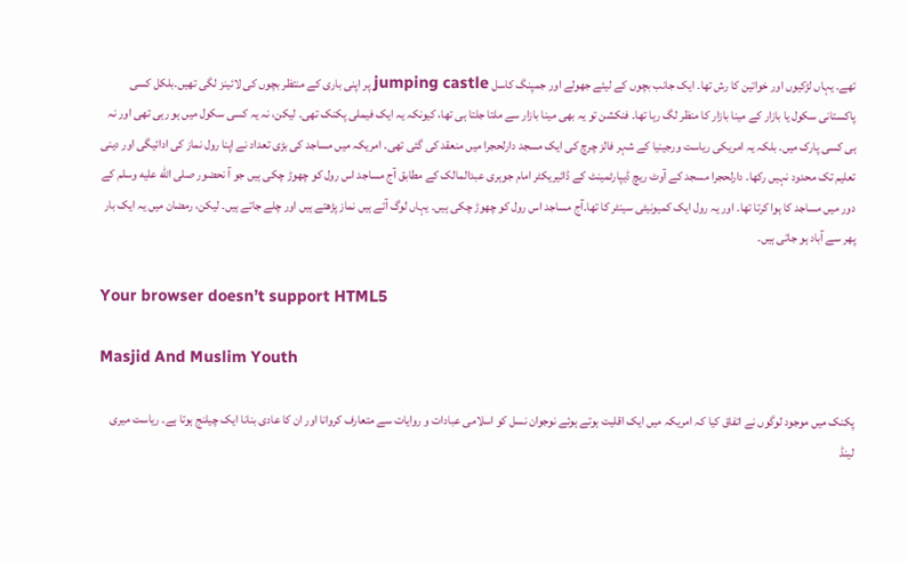تھے۔ یہاں لڑکیوں اور خواتین کا رش تھا۔ ایک جانب بچوں کے لیئے جھولے اور جمپنگ کاسل jumping castle پر اپنی باری کے منتظر بچوں کی لائینز لگی تھیں۔بلکل کسی پاکستانی سکول یا بازار کے مینا بازار کا منظر لگ رہا تھا۔ فنکشن تو یہ بھی مینا بازار سے ملتا جلتا ہی تھا، کیونکہ یہ ایک فیملی پکنک تھی۔ لیکن، نہ یہ کسی سکول میں ہو رہی تھی اور نہ ہی کسی پارک میں۔ بلکہ یہ امریکی ریاست ورجینیا کے شہر فالز چرچ کی ایک مسجد دارلحجرا میں منعقد کی گئی تھی۔ امریکہ میں مساجد کی بڑی تعداد نے اپنا رول نماز کی ادائیگی اور دینی تعلیم تک محدود نہیں رکھا۔ دارلحجرا مسجد کے آوٹ ریچ ڈیپارٹمینٹ کے ڈائیریکٹر امام جوہری عبدالمالک کے مطابق آج مساجد اس رول کو چھوڑ چکی ہیں جو آ نحضور صلى الله عليه وسلم کے دور میں مساجد کا ہوا کرتا تھا۔ اور یہ رول ایک کمیونیٹی سینٹر کا تھا۔آج مساجد اس رول کو چھوڑ چکی ہیں۔ یہاں لوگ آتے ہیں نماز پڑھتے ہیں اور چلے جاتے ہیں۔ لیکن، رمضان میں یہ ایک بار پھر سے آباد ہو جاتی ہیں۔

Your browser doesn’t support HTML5

Masjid And Muslim Youth

پکنک میں موجود لوگوں نے اتفاق کیا کہ امریکہ میں ایک اقلیت ہوتے ہوئے نوجوان نسل کو اسلامی عبادات و روایات سے متعارف کروانا اور ان کا عادی بنانا ایک چیلنج ہوتا ہے۔ ریاست میری لینڈ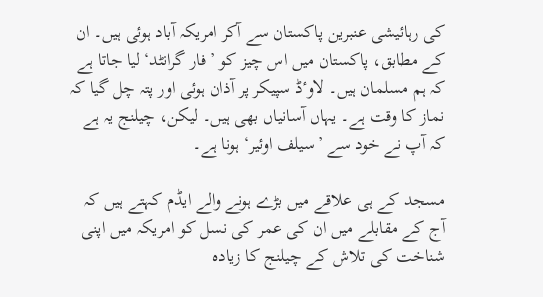کی رہائیشی عنبرین پاکستان سے آکر امریکہ آباد ہوئی ہیں۔ ان کے مطابق، پاکستان میں اس چیز کو ’فار گرانٹد‘ لیا جاتا ہے کہ ہم مسلمان ہیں۔ لاوٴڈ سپیکر پر آذان ہوئی اور پتہ چل گیا کہ نماز کا وقت ہے۔ یہاں آسانیاں بھی ہیں۔ لیکن، چیلنج یہ ہے کہ آپ نے خود سے ’سیلف اوئیر‘ ہونا ہے۔

مسجد کے ہی علاقے میں بڑے ہونے والے ایڈم کہتے ہیں کہ آج کے مقابلے میں ان کی عمر کی نسل کو امریکہ میں اپنی شناخت کی تلاش کے چیلنج کا زیادہ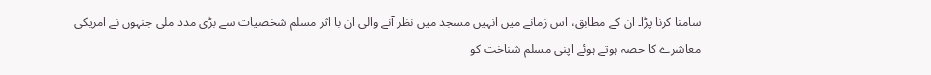سامنا کرنا پڑا۔ ان کے مطابق، اس زمانے میں انہیں مسجد میں نظر آنے والی ان با اثر مسلم شخصیات سے بڑی مدد ملی جنہوں نے امریکی معاشرے کا حصہ ہوتے ہوئے اپنی مسلم شناخت کو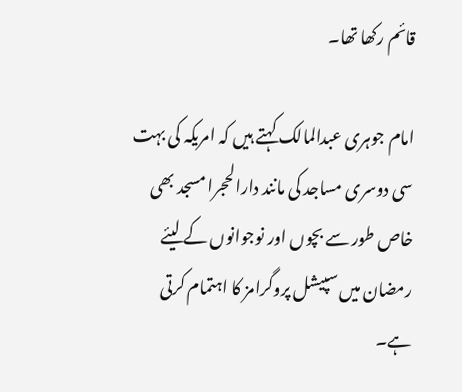قائم رکھا تھا۔

امام جوہری عبدالمالک کہتے ہیں کہ امریکہ کی بہت سی دوسری مساجد کی مانند دارالحجرا مسجد بھی خاص طور سے بچوں اور نوجوانوں کے لیئے رمضان میں سپیشل پروگرامز کا اہتمام کرتی ہے۔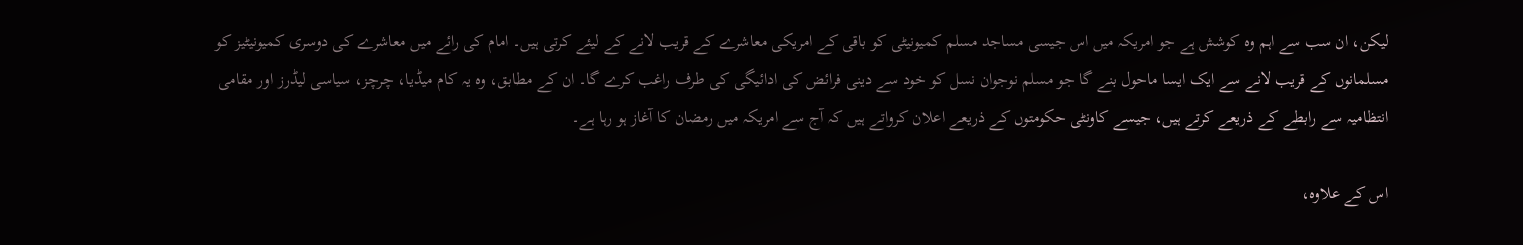لیکن، ان سب سے اہم وہ کوشش ہے جو امریکہ میں اس جیسی مساجد مسلم کمیونیٹی کو باقی کے امریکی معاشرے کے قریب لانے کے لیئے کرتی ہیں۔ امام کی رائے میں معاشرے کی دوسری کمیونیٹیز کو مسلمانوں کے قریب لانے سے ایک ایسا ماحول بنے گا جو مسلم نوجوان نسل کو خود سے دینی فرائض کی ادائیگی کی طرف راغب کرے گا۔ ان کے مطابق، وہ یہ کام میڈیا، چرچز، سیاسی لیڈرز اور مقامی انتظامیہ سے رابطے کے ذریعے کرتے ہیں، جیسے کاونٹی حکومتوں کے ذریعے اعلان کرواتے ہیں کہ آج سے امریکہ میں رمضان کا آغاز ہو رہا ہے۔

اس کے علاوہ،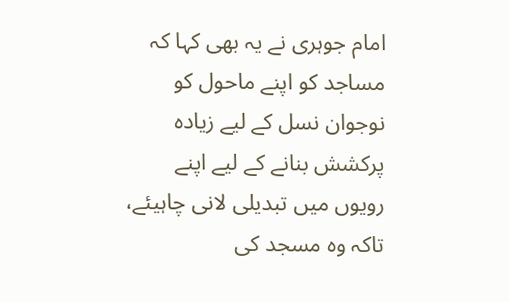امام جوہری نے یہ بھی کہا کہ مساجد کو اپنے ماحول کو نوجوان نسل کے لیے زیادہ پرکشش بنانے کے لیے اپنے رویوں میں تبدیلی لانی چاہیئے،
تاکہ وہ مسجد کی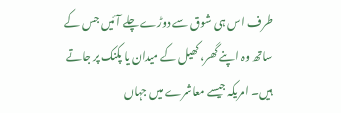طرف اس ہی شوق سے دوڑے چلے آئیں جس کے ساتھ وہ اپنے گھر، کھیل کے میدان یا پکنک پر جاتے ہیں۔ امریکہ جیسے معاشرے میں جہاں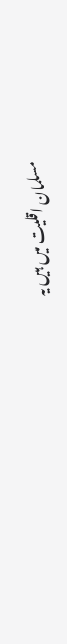مسلمان اقلیت میں ہیں یہ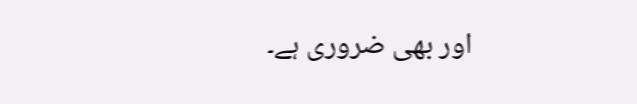اور بھی ضروری ہے۔